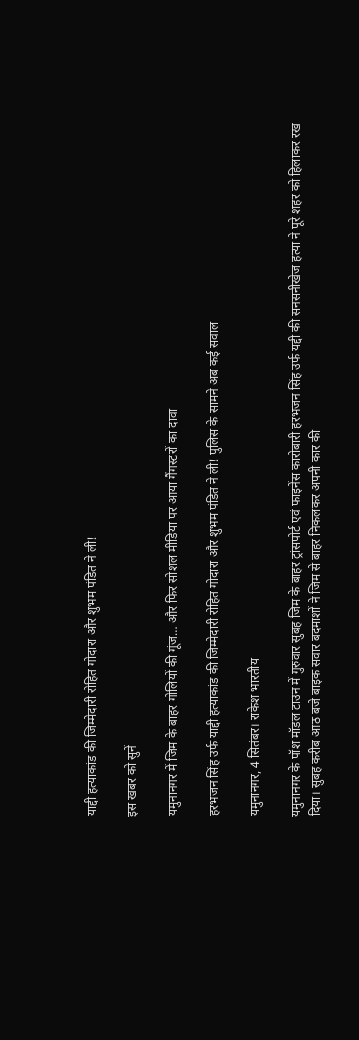याद्दी हत्याकांड की जिम्मेदारी रोहित गोदारा और शुभम पंडित ने ली!

इस खबर को सुनें

यमुनानगर में जिम के बाहर गोलियों की गूंज… और फिर सोशल मीडिया पर आया गैंगस्टरों का दावा

हरभजन सिंह उर्फ याद्दी हत्याकांड की जिम्मेदारी रोहित गोदारा और शुभम पंडित ने ली! पुलिस के सामने अब कई सवाल

यमुनानगर, 4 सितंबर। राकेश भारतीय

यमुनानगर के पॉश मॉडल टाउन में गुरुवार सुबह जिम के बाहर ट्रांसपोर्ट एवं फाइनेंस कारोबारी हरभजन सिंह उर्फ यद्दी की सनसनीखेज हत्या ने पूरे शहर को हिलाकर रख दिया। सुबह करीब आठ बजे बाइक सवार बदमाशों ने जिम से बाहर निकलकर अपनी कार की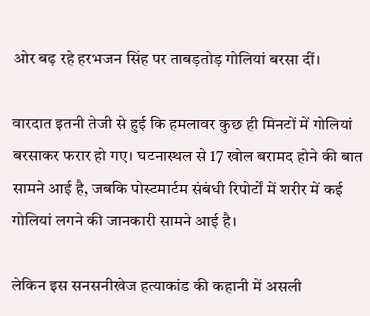ओर बढ़ रहे हरभजन सिंह पर ताबड़तोड़ गोलियां बरसा दीं।

वारदात इतनी तेजी से हुई कि हमलावर कुछ ही मिनटों में गोलियां बरसाकर फरार हो गए। घटनास्थल से 17 खोल बरामद होने की बात सामने आई है, जबकि पोस्टमार्टम संबंधी रिपोर्टों में शरीर में कई गोलियां लगने की जानकारी सामने आई है।

लेकिन इस सनसनीखेज हत्याकांड की कहानी में असली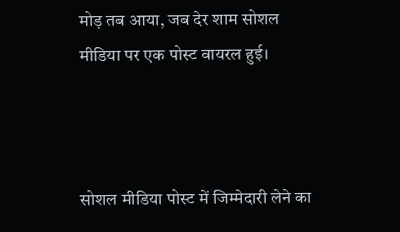मोड़ तब आया, जब देर शाम सोशल मीडिया पर एक पोस्ट वायरल हुई।



सोशल मीडिया पोस्ट में जिम्मेदारी लेने का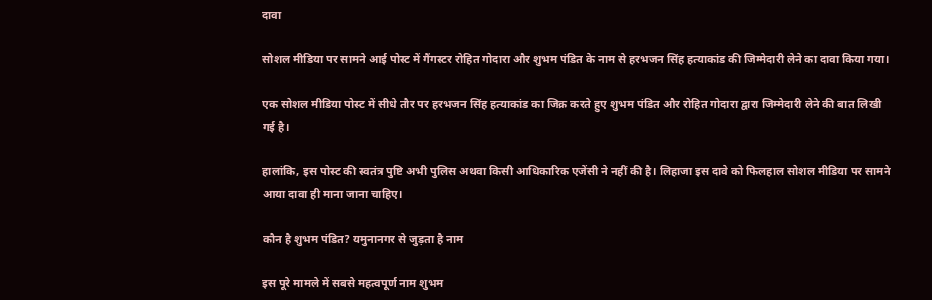दावा

सोशल मीडिया पर सामने आई पोस्ट में गैंगस्टर रोहित गोदारा और शुभम पंडित के नाम से हरभजन सिंह हत्याकांड की जिम्मेदारी लेने का दावा किया गया।

एक सोशल मीडिया पोस्ट में सीधे तौर पर हरभजन सिंह हत्याकांड का जिक्र करते हुए शुभम पंडित और रोहित गोदारा द्वारा जिम्मेदारी लेने की बात लिखी गई है।

हालांकि, इस पोस्ट की स्वतंत्र पुष्टि अभी पुलिस अथवा किसी आधिकारिक एजेंसी ने नहीं की है। लिहाजा इस दावे को फिलहाल सोशल मीडिया पर सामने आया दावा ही माना जाना चाहिए।

कौन है शुभम पंडित? यमुनानगर से जुड़ता है नाम

इस पूरे मामले में सबसे महत्वपूर्ण नाम शुभम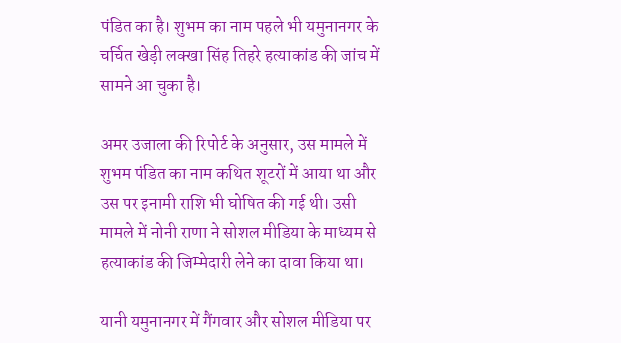पंडित का है। शुभम का नाम पहले भी यमुनानगर के चर्चित खेड़ी लक्खा सिंह तिहरे हत्याकांड की जांच में सामने आ चुका है।

अमर उजाला की रिपोर्ट के अनुसार, उस मामले में शुभम पंडित का नाम कथित शूटरों में आया था और उस पर इनामी राशि भी घोषित की गई थी। उसी मामले में नोनी राणा ने सोशल मीडिया के माध्यम से हत्याकांड की जिम्मेदारी लेने का दावा किया था।

यानी यमुनानगर में गैंगवार और सोशल मीडिया पर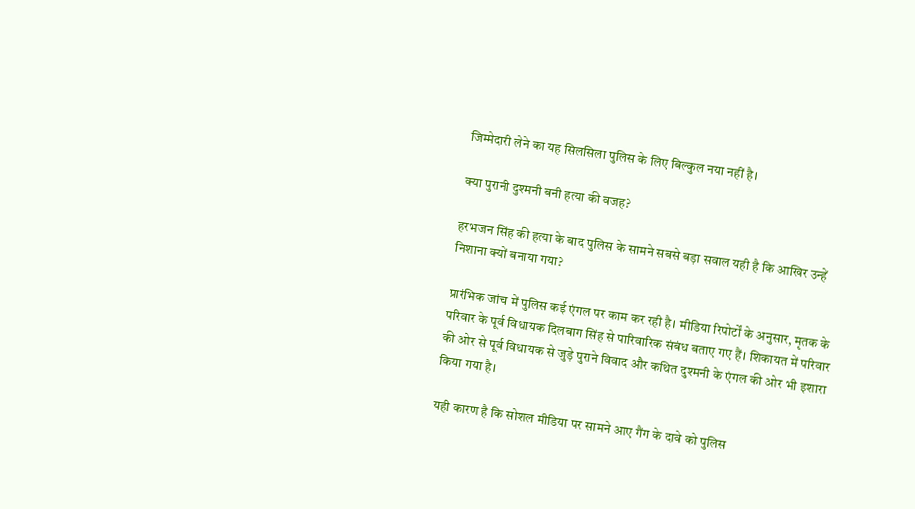जिम्मेदारी लेने का यह सिलसिला पुलिस के लिए बिल्कुल नया नहीं है।

क्या पुरानी दुश्मनी बनी हत्या की वजह?

हरभजन सिंह की हत्या के बाद पुलिस के सामने सबसे बड़ा सवाल यही है कि आखिर उन्हें निशाना क्यों बनाया गया?

प्रारंभिक जांच में पुलिस कई एंगल पर काम कर रही है। मीडिया रिपोर्टों के अनुसार, मृतक के परिवार के पूर्व विधायक दिलबाग सिंह से पारिवारिक संबंध बताए गए हैं। शिकायत में परिवार की ओर से पूर्व विधायक से जुड़े पुराने विवाद और कथित दुश्मनी के एंगल की ओर भी इशारा किया गया है।

यही कारण है कि सोशल मीडिया पर सामने आए गैंग के दावे को पुलिस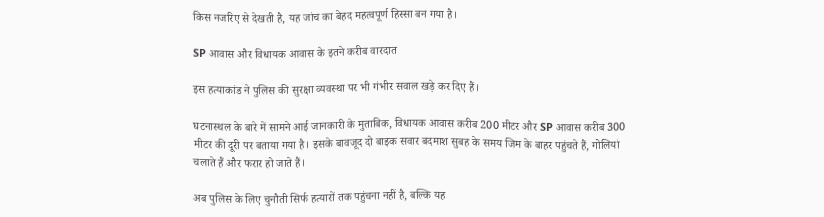किस नजरिए से देखती है, यह जांच का बेहद महत्वपूर्ण हिस्सा बन गया है।

SP आवास और विधायक आवास के इतने करीब वारदात

इस हत्याकांड ने पुलिस की सुरक्षा व्यवस्था पर भी गंभीर सवाल खड़े कर दिए हैं।

घटनास्थल के बारे में सामने आई जानकारी के मुताबिक, विधायक आवास करीब 200 मीटर और SP आवास करीब 300 मीटर की दूरी पर बताया गया है। इसके बावजूद दो बाइक सवार बदमाश सुबह के समय जिम के बाहर पहुंचते हैं, गोलियां चलाते हैं और फरार हो जाते हैं।

अब पुलिस के लिए चुनौती सिर्फ हत्यारों तक पहुंचना नहीं है, बल्कि यह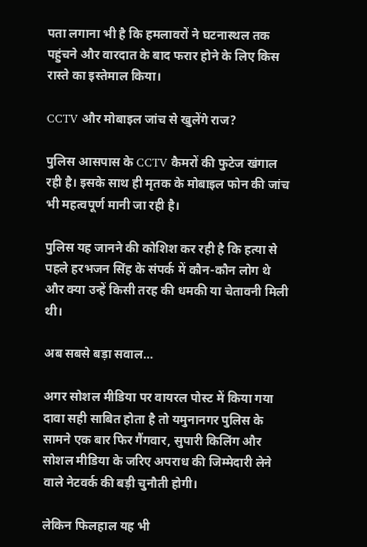पता लगाना भी है कि हमलावरों ने घटनास्थल तक पहुंचने और वारदात के बाद फरार होने के लिए किस रास्ते का इस्तेमाल किया।

CCTV और मोबाइल जांच से खुलेंगे राज?

पुलिस आसपास के CCTV कैमरों की फुटेज खंगाल रही है। इसके साथ ही मृतक के मोबाइल फोन की जांच भी महत्वपूर्ण मानी जा रही है।

पुलिस यह जानने की कोशिश कर रही है कि हत्या से पहले हरभजन सिंह के संपर्क में कौन-कौन लोग थे और क्या उन्हें किसी तरह की धमकी या चेतावनी मिली थी।

अब सबसे बड़ा सवाल…

अगर सोशल मीडिया पर वायरल पोस्ट में किया गया दावा सही साबित होता है तो यमुनानगर पुलिस के सामने एक बार फिर गैंगवार, सुपारी किलिंग और सोशल मीडिया के जरिए अपराध की जिम्मेदारी लेने वाले नेटवर्क की बड़ी चुनौती होगी।

लेकिन फिलहाल यह भी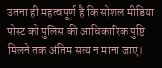उतना ही महत्वपूर्ण है कि सोशल मीडिया पोस्ट को पुलिस की आधिकारिक पुष्टि मिलने तक अंतिम सत्य न माना जाए।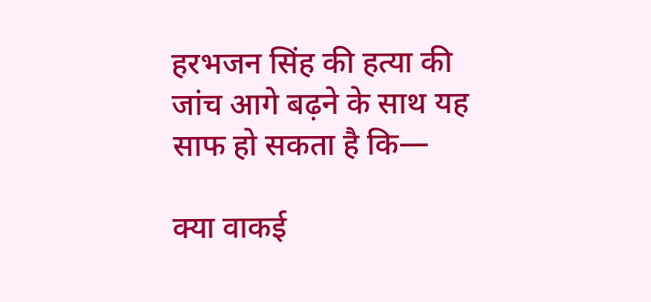हरभजन सिंह की हत्या की जांच आगे बढ़ने के साथ यह साफ हो सकता है कि—

क्या वाकई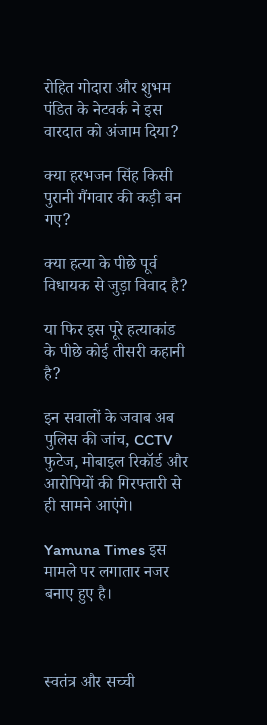रोहित गोदारा और शुभम पंडित के नेटवर्क ने इस वारदात को अंजाम दिया?

क्या हरभजन सिंह किसी पुरानी गैंगवार की कड़ी बन गए?

क्या हत्या के पीछे पूर्व विधायक से जुड़ा विवाद है?

या फिर इस पूरे हत्याकांड के पीछे कोई तीसरी कहानी है?

इन सवालों के जवाब अब पुलिस की जांच, CCTV फुटेज, मोबाइल रिकॉर्ड और आरोपियों की गिरफ्तारी से ही सामने आएंगे।

Yamuna Times इस मामले पर लगातार नजर बनाए हुए है।



स्वतंत्र और सच्ची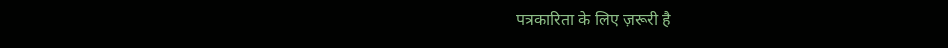पत्रकारिता के लिए ज़रूरी है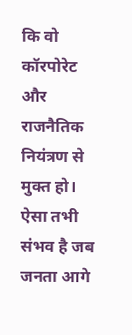कि वो कॉरपोरेट और राजनैतिक नियंत्रण से मुक्त हो। ऐसा तभी संभव है जब जनता आगे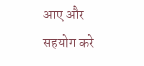आए और सहयोग करे